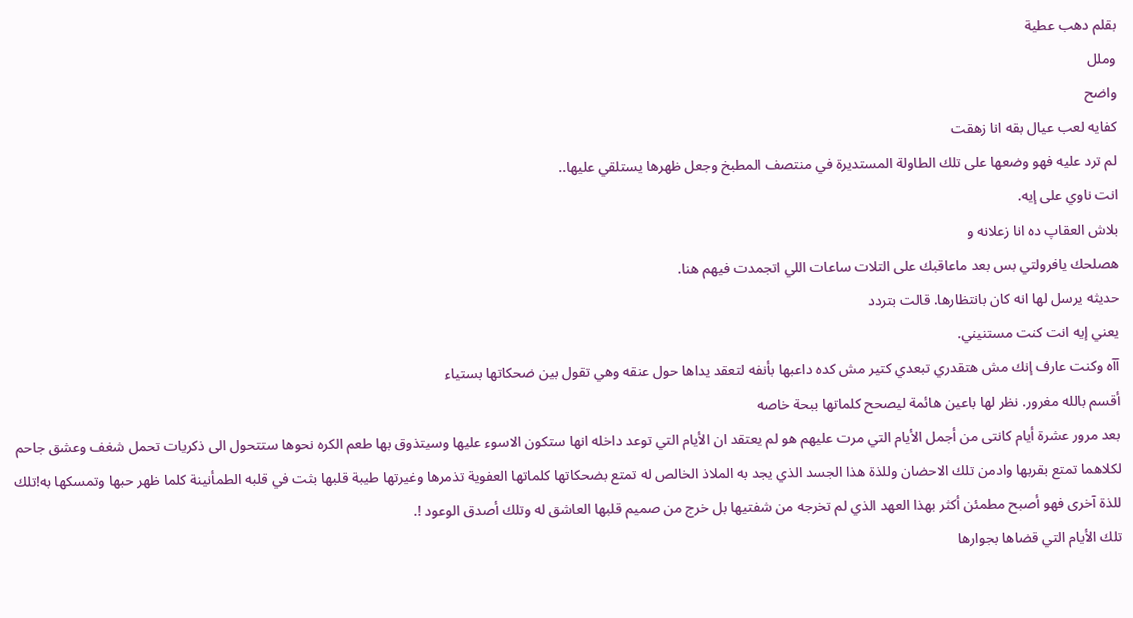بقلم دهب عطية
وملل
واضح
كفايه لعب عيال بقه انا زهقت
لم ترد عليه فهو وضعها على تلك الطاولة المستديرة في منتصف المطبخ وجعل ظهرها يستلقي عليها..
انت ناوي على إيه.
بلاش العقاپ ده انا زعلانه و
هصلحك يافرولتي بس بعد ماعاقبك على التلات ساعات اللي اتجمدت فيهم هنا.
حديثه يرسل لها انه كان بانتظارها. قالت بتردد
يعني إيه انت كنت مستنيني.
آآه وكنت عارف إنك مش هتقدري تبعدي كتير مش كده داعبها بأنفه لتعقد يداها حول عنقه وهي تقول بين ضحكاتها بستياء
أقسم بالله مغرور. نظر لها باعين هائمة ليصحح كلماتها ببحة خاصه
بعد مرور عشرة أيام كانتى من أجمل الأيام التي مرت عليهم هو لم يعتقد ان الأيام التي توعد داخله انها ستكون الاسوء عليها وسيتذوق بها طعم الكره نحوها ستتحول الى ذكريات تحمل شغف وعشق جاحم لكلاهما تمتع بقربها وادمن تلك الاحضان وللذة هذا الجسد الذي يجد به الملاذ الخالص له تمتع بضحكاتها كلماتها العفوية تذمرها وغيرتها طيبة قلبها بثت في قلبه الطمأنينة كلما ظهر حبها وتمسكها به!تلك للذة آخرى فهو أصبح مطمئن أكثر بهذا العهد الذي لم تخرجه من شفتيها بل خرج من صميم قلبها العاشق له وتلك أصدق الوعود !.
تلك الأيام التي قضاها بجوارها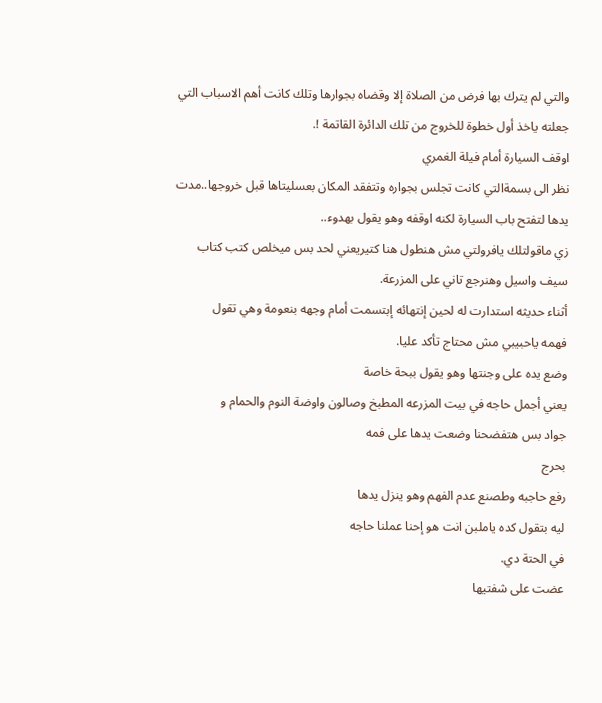والتي لم يترك بها فرض من الصلاة إلا وقضاه بجوارها وتلك كانت أهم الاسباب التي جعلته ياخذ أول خطوة للخروج من تلك الدائرة القاتمة !.
اوقف السيارة أمام فيلة الغمري
نظر الى بسمةالتي كانت تجلس بجواره وتتفقد المكان بعسليتاها قبل خروجها..مدت يدها لتفتح باب السيارة لكنه اوقفه وهو يقول بهدوء..
زي ماقولتلك يافرولتي مش هنطول هنا كتيريعني لحد بس ميخلص كتب كتاب سيف واسيل وهنرجع تاني على المزرعة.
أثناء حديثه استدارت له لحين إنتهائه إبتسمت أمام وجهه بنعومة وهي تقول
فهمه ياحبيبي مش محتاج تأكد عليا.
وضع يده على وجنتها وهو يقول ببحة خاصة
يعني أجمل حاجه في بيت المزرعه المطبخ وصالون واوضة النوم والحمام و
جواد بس هتفضحنا وضعت يدها على فمه
بحرج
رفع حاجبه وطصنع عدم الفهم وهو ينزل يدها
ليه بتقول كده ياملبن انت هو إحنا عملنا حاجه
في الحتة دي.
عضت على شفتيها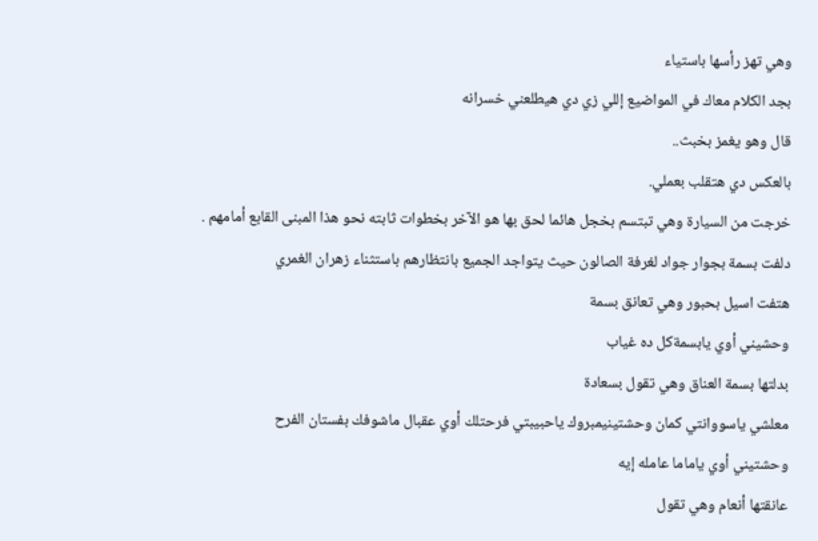وهي تهز رأسها باستياء
بجد الكلام معاك في المواضيع إللي زي دي هيطلعني خسرانه
قال وهو يغمز بخبث..
بالعكس دي هتقلب بعملي.
خرجت من السيارة وهي تبتسم بخجل هائما لحق بها هو الآخر بخطوات ثابته نحو هذا المبنى القابع أمامهم .
دلفت بسمة بجوار جواد لغرفة الصالون حيث يتواجد الجميع بانتظارهم باستثناء زهران الغمري
هتفت اسيل بحبور وهي تعانق بسمة
وحشيني أوي يابسمةكل ده غياب
بدلتها بسمة العناق وهي تقول بسعادة
معلشي ياسووانتي كمان وحشتينيمبروك ياحبيبتي فرحتلك أوي عقبال ماشوفك بفستان الفرح
وحشتيني أوي ياماما عامله إيه
عانقتها أنعام وهي تقول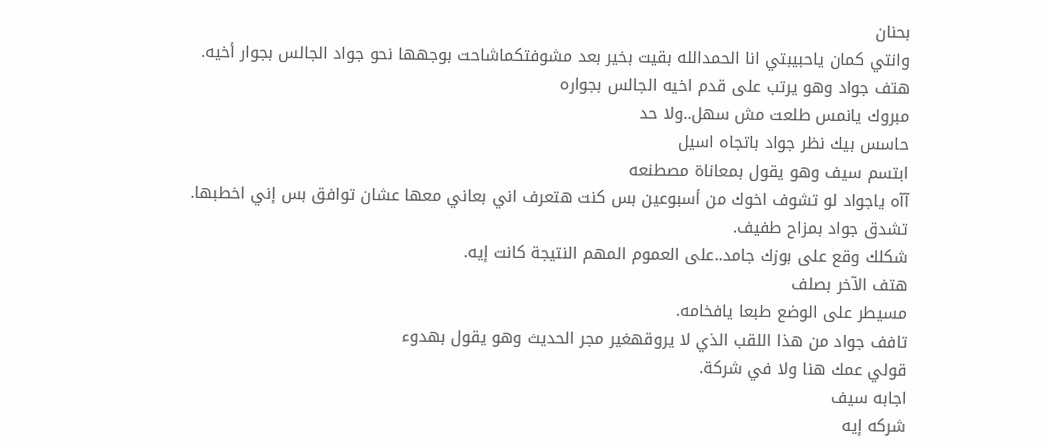بحنان
وانتي كمان ياحبيبتي انا الحمدالله بقيت بخير بعد مشوفتكماشاحت بوجهها نحو جواد الجالس بجوار أخيه.
هتف جواد وهو يرتب على قدم اخيه الجالس بجواره
مبروك يانمس طلعت مش سهل..ولا حد
حاسس بيك نظر جواد باتجاه اسيل
ابتسم سيف وهو يقول بمعاناة مصطنعه
آآه ياجواد لو تشوف اخوك من أسبوعين بس كنت هتعرف اني بعاني معها عشان توافق بس إني اخطبها.
تشدق جواد بمزاح طفيف.
شكلك وقع على بوزك جامد..على العموم المهم النتيجة كانت إيه.
هتف الآخر بصلف
مسيطر على الوضع طبعا يافخامه.
تافف جواد من هذا اللقب الذي لا يروقهغير مجر الحديث وهو يقول بهدوء
قولي عمك هنا ولا في شركة.
اجابه سيف
شركه إيه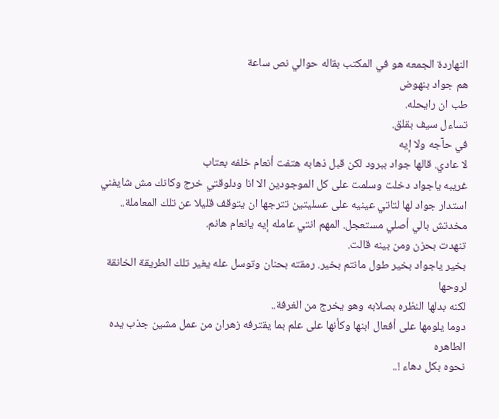النهاردة الجمعه هو في المكتب بقاله حوالي نص ساعة
هم جواد بنهوض
طب ان رايحله.
تساءل سيف بقلق.
في حآجه ولا إيه
لا عادي. قالها جواد ببرود لكن قبل ذهابه هتفت أنعام خلفه بعتاب
غريبه ياجواد دخلت وسلمت على كل الموجودين الا انا ودلوقتي خرج وكانك مش شايفني استدار جواد لها لتاتي عينيه على عسليتين تترجها ان يتوقف قليلا عن تلك المعاملة..
مخدتش بالي أصلي مستعجل. المهم انتي عامله إيه يانعام هانم.
تنهدت بحزن ومن بينه قالت.
بخير ياجواد بخير طول مانتم بخير. رمقته بحنان وتوسل عله يغير تلك الطريقة الخانقة لروحها
لكنه بدلها النظره بصلابه وهو يخرج من الغرفة..
دوما يلومها على أفعال ابنها وكأنها على علم بما يقترفه زهران من عمل مشين جذب يده الطاهره
نحوه بكل دهاء !..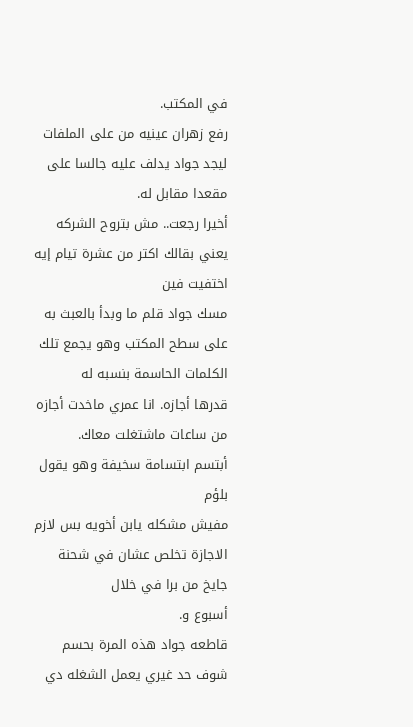في المكتب.
رفع زهران عينيه من على الملفات ليجد جواد يدلف عليه جالسا على مقعدا مقابل له.
أخيرا رجعت.. مش بتروح الشركه يعني بقالك اكتر من عشرة تيام إيه اختفيت فين
مسك جواد قلم ما وبدأ بالعبث به على سطح المكتب وهو يجمع تلك الكلمات الحاسمة بنسبه له
قدرها أجازه. انا عمري ماخدت أجازه من ساعات ماشتغلت معاك.
أبتسم ابتسامة سخيفة وهو يقول بلؤم
مفيش مشكله يابن أخويه بس لازم الاجازة تخلص عشان في شحنة جايخ من برا في خلال
أسبوع و.
قاطعه جواد هذه المرة بحسم
شوف حد غيري يعمل الشغله دي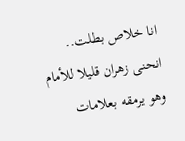انا خلاص بطلت..
انحنى زهران قليلا للأمام وهو يرمقه بعلامات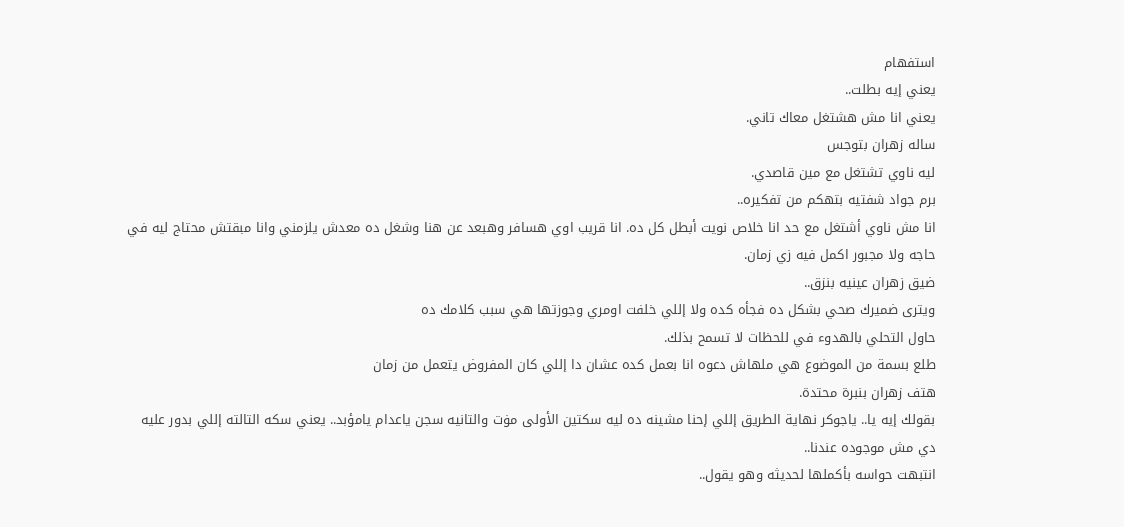استفهام
يعني إيه بطلت..
يعني انا مش هشتغل معاك تاني.
ساله زهران بتوجس
ليه ناوي تشتغل مع مين قاصدي.
برم جواد شفتيه بتهكم من تفكيره..
انا مش ناوي أشتغل مع حد انا خلاص نويت أبطل كل ده. انا قريب اوي هسافر وهبعد عن هنا وشغل ده معدش يلزمني وانا مبقتش محتاج ليه في حاجه ولا مجبور اكمل فيه زي زمان.
ضيق زهران عينيه بنزق..
ويترى ضميرك صحي بشكل ده فجأه كده ولا إللي خلفت اومري وجوزتها هي سبب كلامك ده
حاول التحلي بالهدوء في للحظات لا تسمح بذلك.
طلع بسمة من الموضوع هي ملهاش دعوه انا بعمل كده عشان دا إللي كان المفروض يتعمل من زمان
هتف زهران بنبرة محتدة.
بقولك إيه يا.. ياجوكر نهاية الطريق إللي إحنا مشينه ده ليه سكتين الأولى مۏت والتانيه سجن ياعدام يامؤبد.. يعني سكه التالته إللي بدور عليه دي مش موجوده عندنا..
انتبهت حواسه بأكملها لحديثه وهو يقول..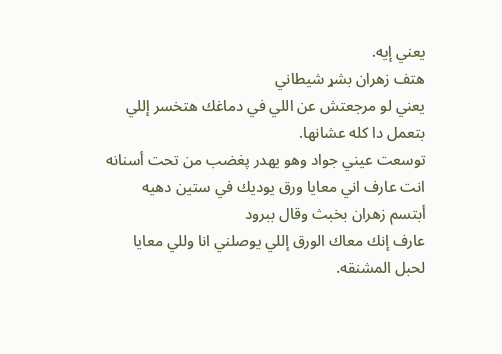يعني إيه.
هتف زهران بشړ شيطاني
يعني لو مرجعتش عن اللي في دماغك هتخسر إللي بتعمل دا كله عشانها.
توسعت عيني جواد وهو يهدر پغضب من تحت أسنانه
انت عارف اني معايا ورق يوديك في ستين دهيه
أبتسم زهران بخبث وقال ببرود
عارف إنك معاك الورق إللي يوصلني انا وللي معايا لحبل المشنقه.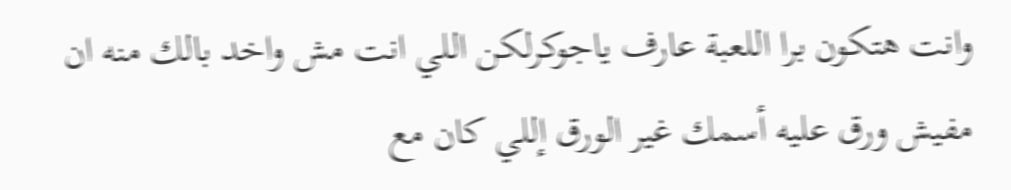وانت هتكون برا اللعبة عارف ياجوكرلكن اللي انت مش واخد بالك منه ان مفيش ورق عليه أسمك غير الورق إللي كان مع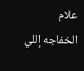علام الخفاجه إللي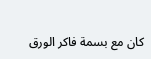كان مع بسمة فاكر الورق